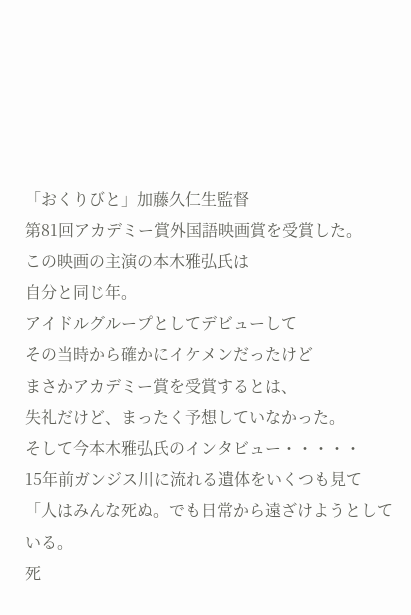「おくりびと」加藤久仁生監督
第81回アカデミー賞外国語映画賞を受賞した。
この映画の主演の本木雅弘氏は
自分と同じ年。
アイドルグループとしてデビューして
その当時から確かにイケメンだったけど
まさかアカデミー賞を受賞するとは、
失礼だけど、まったく予想していなかった。
そして今本木雅弘氏のインタビュー・・・・・
15年前ガンジス川に流れる遺体をいくつも見て
「人はみんな死ぬ。でも日常から遠ざけようとしている。
死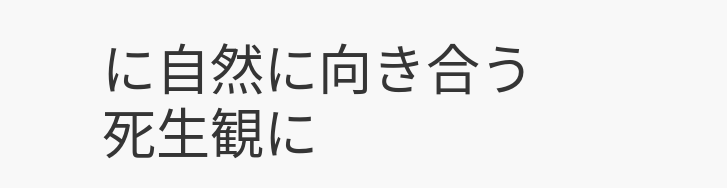に自然に向き合う死生観に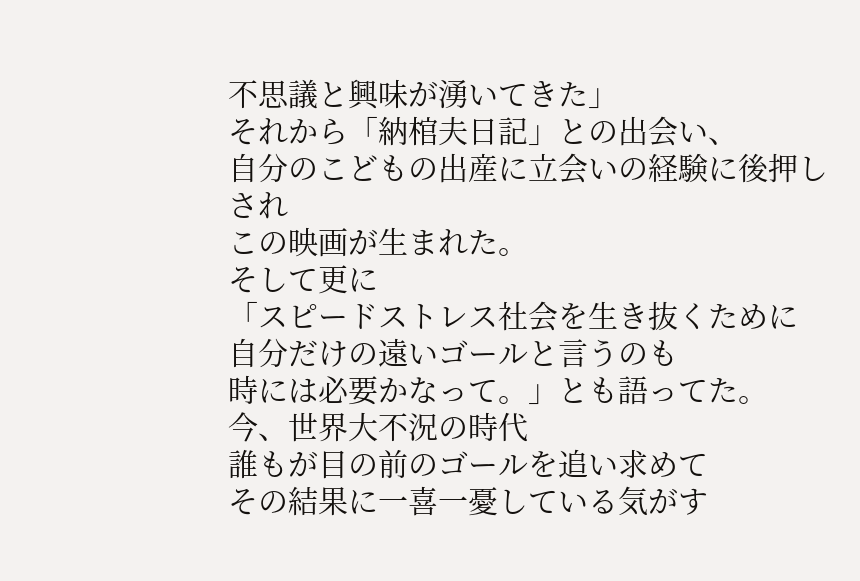不思議と興味が湧いてきた」
それから「納棺夫日記」との出会い、
自分のこどもの出産に立会いの経験に後押しされ
この映画が生まれた。
そして更に
「スピードストレス社会を生き抜くために
自分だけの遠いゴールと言うのも
時には必要かなって。」とも語ってた。
今、世界大不況の時代
誰もが目の前のゴールを追い求めて
その結果に一喜一憂している気がす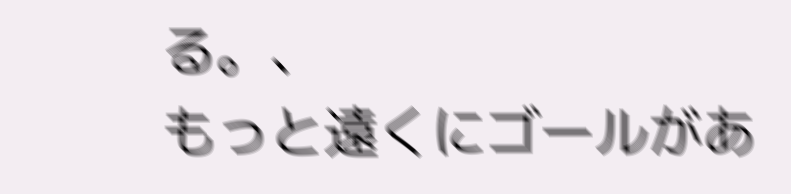る。、
もっと遠くにゴールがあ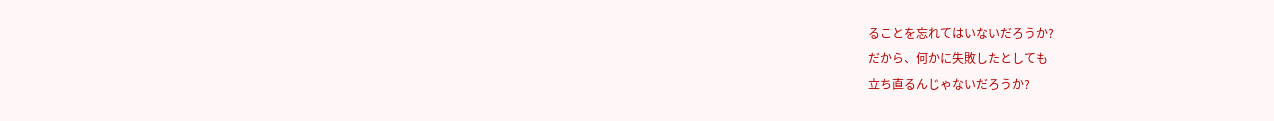ることを忘れてはいないだろうか?
だから、何かに失敗したとしても
立ち直るんじゃないだろうか?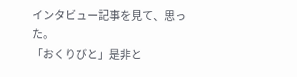インタビュー記事を見て、思った。
「おくりびと」是非と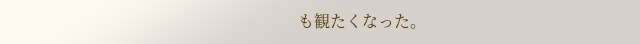も観たくなった。